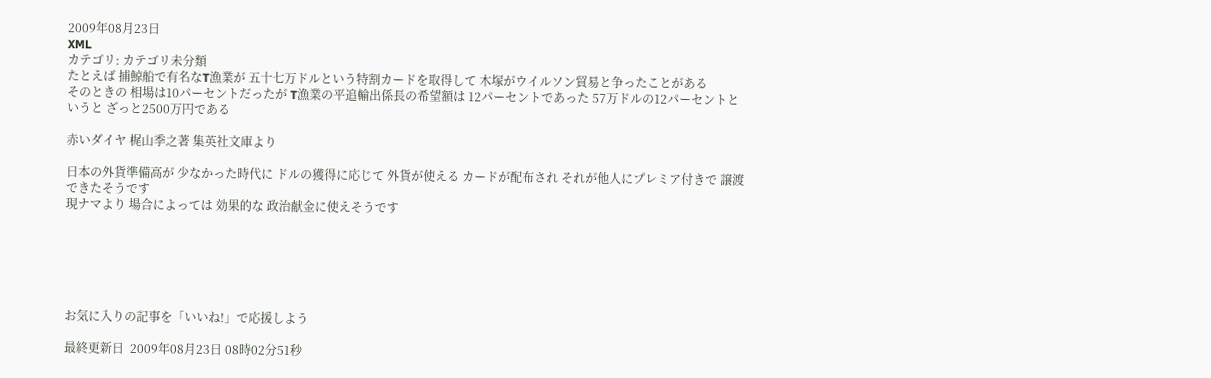2009年08月23日
XML
カテゴリ: カテゴリ未分類
たとえば 捕鯨船で有名なT漁業が 五十七万ドルという特割カードを取得して 木塚がウイルソン貿易と争ったことがある
そのときの 相場は10パーセントだったが T漁業の平追輸出係長の希望額は 12パーセントであった 57万ドルの12パーセントというと ざっと2500万円である

赤いダイヤ 梶山季之著 集英社文庫より

日本の外貨準備高が 少なかった時代に ドルの獲得に応じて 外貨が使える カードが配布され それが他人にプレミア付きで 譲渡できたそうです
現ナマより 場合によっては 効果的な 政治献金に使えそうです






お気に入りの記事を「いいね!」で応援しよう

最終更新日  2009年08月23日 08時02分51秒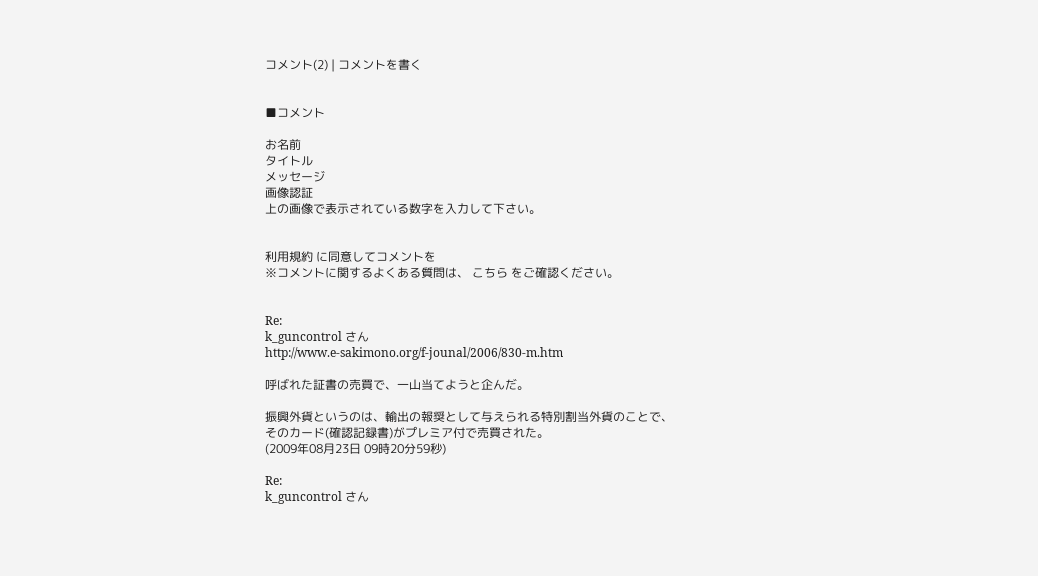コメント(2) | コメントを書く


■コメント

お名前
タイトル
メッセージ
画像認証
上の画像で表示されている数字を入力して下さい。


利用規約 に同意してコメントを
※コメントに関するよくある質問は、 こちら をご確認ください。


Re:
k_guncontrol さん
http://www.e-sakimono.org/f-jounal/2006/830-m.htm

呼ばれた証書の売買で、一山当てようと企んだ。

振興外貨というのは、輸出の報奨として与えられる特別割当外貨のことで、
そのカード(確認記録書)がプレミア付で売買された。
(2009年08月23日 09時20分59秒)

Re:
k_guncontrol さん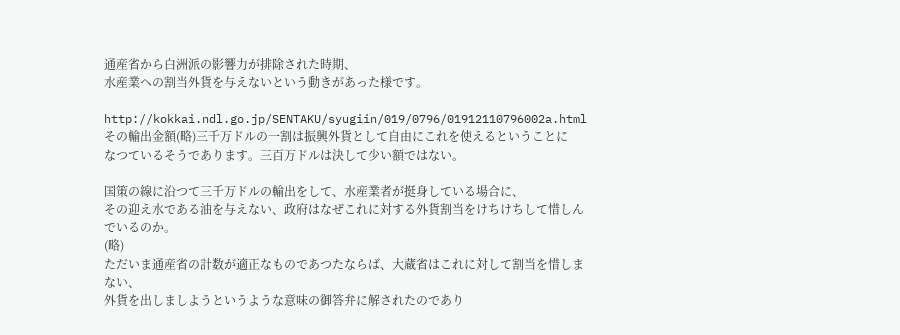通産省から白洲派の影響力が排除された時期、
水産業への割当外貨を与えないという動きがあった様です。

http://kokkai.ndl.go.jp/SENTAKU/syugiin/019/0796/01912110796002a.html
その輸出金額(略)三千万ドルの一割は振興外貨として自由にこれを使えるということに
なつているそうであります。三百万ドルは決して少い額ではない。

国策の線に沿つて三千万ドルの輸出をして、水産業者が挺身している場合に、
その迎え水である油を与えない、政府はなぜこれに対する外貨割当をけちけちして惜しんでいるのか。
(略)
ただいま通産省の計数が適正なものであつたならば、大蔵省はこれに対して割当を惜しまない、
外貨を出しましようというような意味の御答弁に解されたのであり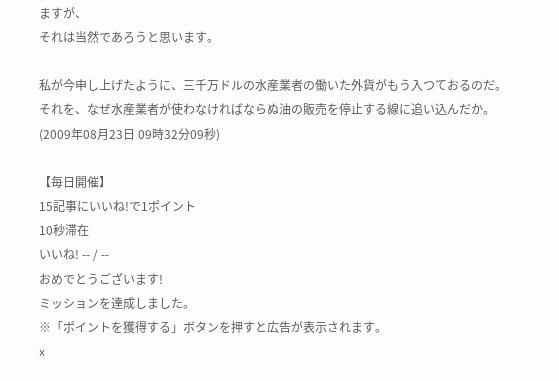ますが、
それは当然であろうと思います。

私が今申し上げたように、三千万ドルの水産業者の働いた外貨がもう入つておるのだ。
それを、なぜ水産業者が使わなければならぬ油の販売を停止する線に追い込んだか。
(2009年08月23日 09時32分09秒)

【毎日開催】
15記事にいいね!で1ポイント
10秒滞在
いいね! -- / --
おめでとうございます!
ミッションを達成しました。
※「ポイントを獲得する」ボタンを押すと広告が表示されます。
x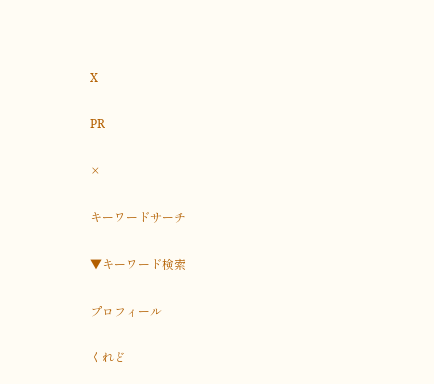X

PR

×

キーワードサーチ

▼キーワード検索

プロフィール

くれど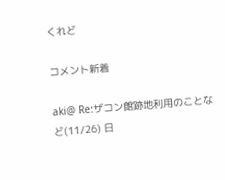くれど

コメント新着

aki@ Re:ザコン館跡地利用のことなど(11/26) 日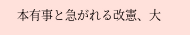本有事と急がれる改憲、大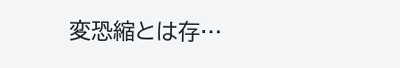変恐縮とは存…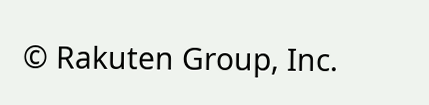© Rakuten Group, Inc.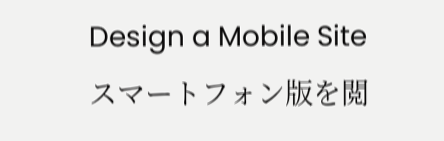Design a Mobile Site
スマートフォン版を閲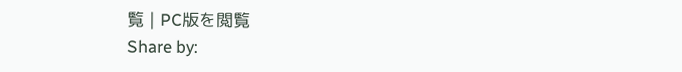覧 | PC版を閲覧
Share by: